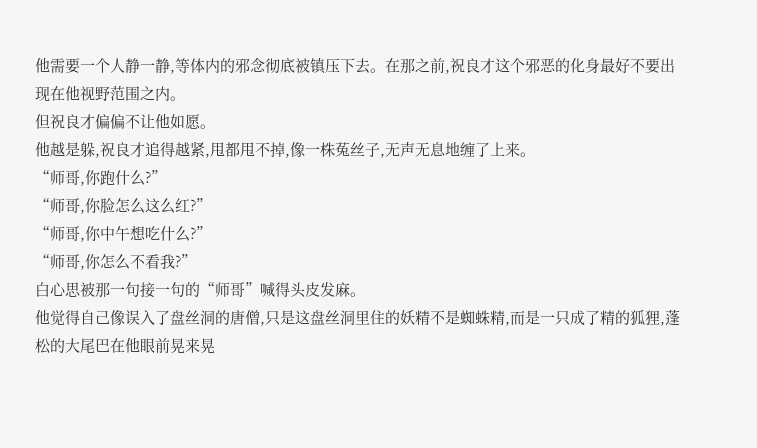他需要一个人静一静,等体内的邪念彻底被镇压下去。在那之前,祝良才这个邪恶的化身最好不要出现在他视野范围之内。
但祝良才偏偏不让他如愿。
他越是躲,祝良才追得越紧,甩都甩不掉,像一株菟丝子,无声无息地缠了上来。
“师哥,你跑什么?”
“师哥,你脸怎么这么红?”
“师哥,你中午想吃什么?”
“师哥,你怎么不看我?”
白心思被那一句接一句的“师哥”喊得头皮发麻。
他觉得自己像误入了盘丝洞的唐僧,只是这盘丝洞里住的妖精不是蜘蛛精,而是一只成了精的狐狸,蓬松的大尾巴在他眼前晃来晃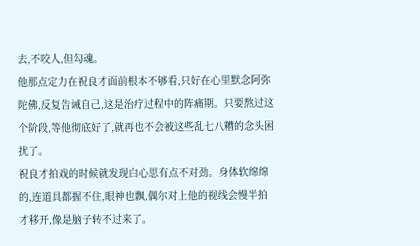去,不咬人,但勾魂。
他那点定力在祝良才面前根本不够看,只好在心里默念阿弥陀佛,反复告诫自己,这是治疗过程中的阵痛期。只要熬过这个阶段,等他彻底好了,就再也不会被这些乱七八糟的念头困扰了。
祝良才拍戏的时候就发现白心思有点不对劲。身体软绵绵的,连道具都握不住,眼神也飘,偶尔对上他的视线会慢半拍才移开,像是脑子转不过来了。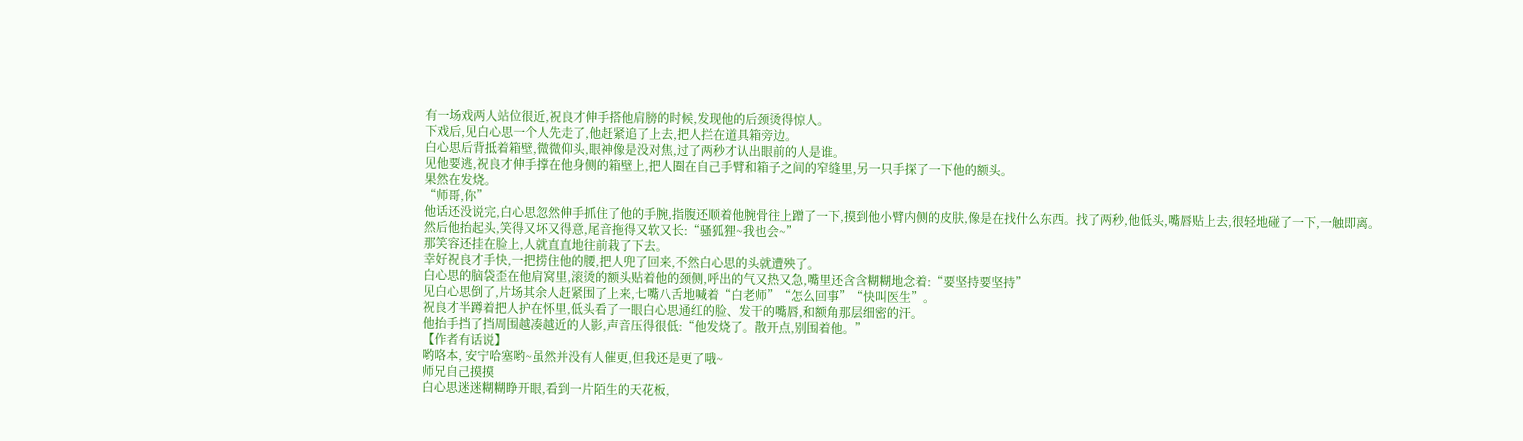有一场戏两人站位很近,祝良才伸手搭他肩膀的时候,发现他的后颈烫得惊人。
下戏后,见白心思一个人先走了,他赶紧追了上去,把人拦在道具箱旁边。
白心思后背抵着箱壁,微微仰头,眼神像是没对焦,过了两秒才认出眼前的人是谁。
见他要逃,祝良才伸手撑在他身侧的箱壁上,把人圈在自己手臂和箱子之间的窄缝里,另一只手探了一下他的额头。
果然在发烧。
“师哥,你”
他话还没说完,白心思忽然伸手抓住了他的手腕,指腹还顺着他腕骨往上蹭了一下,摸到他小臂内侧的皮肤,像是在找什么东西。找了两秒,他低头,嘴唇贴上去,很轻地碰了一下,一触即离。
然后他抬起头,笑得又坏又得意,尾音拖得又软又长:“骚狐狸~我也会~”
那笑容还挂在脸上,人就直直地往前栽了下去。
幸好祝良才手快,一把捞住他的腰,把人兜了回来,不然白心思的头就遭殃了。
白心思的脑袋歪在他肩窝里,滚烫的额头贴着他的颈侧,呼出的气又热又急,嘴里还含含糊糊地念着:“要坚持要坚持”
见白心思倒了,片场其余人赶紧围了上来,七嘴八舌地喊着“白老师”“怎么回事”“快叫医生”。
祝良才半蹲着把人护在怀里,低头看了一眼白心思通红的脸、发干的嘴唇,和额角那层细密的汗。
他抬手挡了挡周围越凑越近的人影,声音压得很低:“他发烧了。散开点,别围着他。”
【作者有话说】
哟咯本, 安宁哈塞哟~虽然并没有人催更,但我还是更了哦~
师兄自己摸摸
白心思迷迷糊糊睁开眼,看到一片陌生的天花板,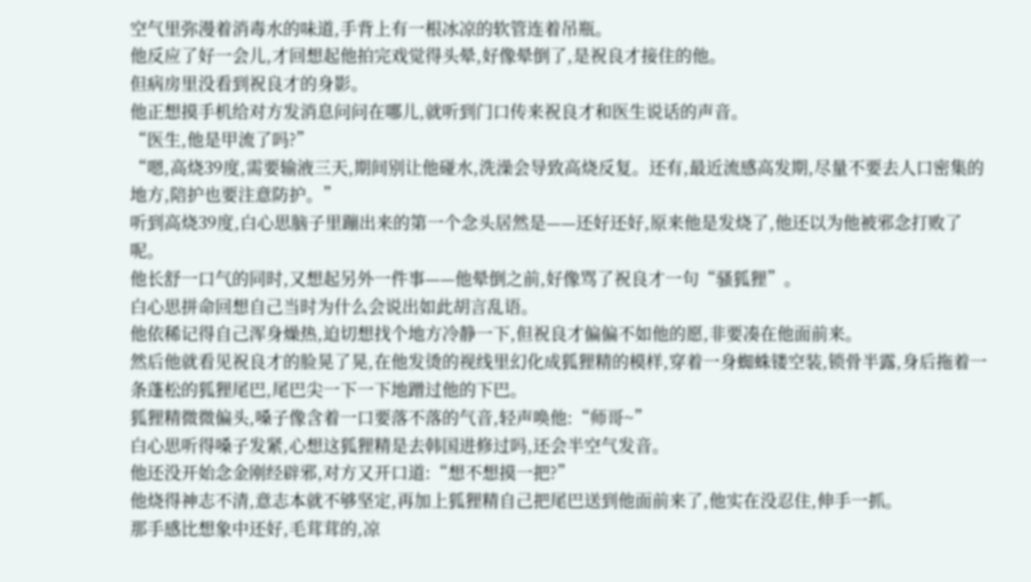空气里弥漫着消毒水的味道,手背上有一根冰凉的软管连着吊瓶。
他反应了好一会儿,才回想起他拍完戏觉得头晕,好像晕倒了,是祝良才接住的他。
但病房里没看到祝良才的身影。
他正想摸手机给对方发消息问问在哪儿,就听到门口传来祝良才和医生说话的声音。
“医生,他是甲流了吗?”
“嗯,高烧39度,需要输液三天,期间别让他碰水,洗澡会导致高烧反复。还有,最近流感高发期,尽量不要去人口密集的地方,陪护也要注意防护。”
听到高烧39度,白心思脑子里蹦出来的第一个念头居然是——还好还好,原来他是发烧了,他还以为他被邪念打败了呢。
他长舒一口气的同时,又想起另外一件事——他晕倒之前,好像骂了祝良才一句“骚狐狸”。
白心思拼命回想自己当时为什么会说出如此胡言乱语。
他依稀记得自己浑身燥热,迫切想找个地方冷静一下,但祝良才偏偏不如他的愿,非要凑在他面前来。
然后他就看见祝良才的脸晃了晃,在他发烫的视线里幻化成狐狸精的模样,穿着一身蜘蛛镂空装,锁骨半露,身后拖着一条蓬松的狐狸尾巴,尾巴尖一下一下地蹭过他的下巴。
狐狸精微微偏头,嗓子像含着一口要落不落的气音,轻声唤他:“师哥~”
白心思听得嗓子发紧,心想这狐狸精是去韩国进修过吗,还会半空气发音。
他还没开始念金刚经辟邪,对方又开口道:“想不想摸一把?”
他烧得神志不清,意志本就不够坚定,再加上狐狸精自己把尾巴送到他面前来了,他实在没忍住,伸手一抓。
那手感比想象中还好,毛茸茸的,凉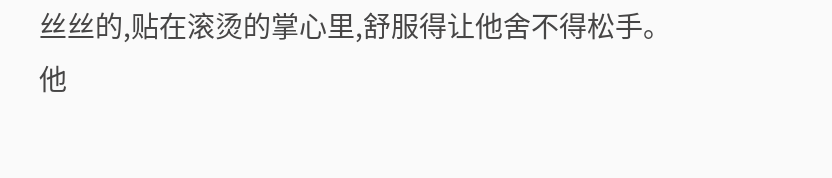丝丝的,贴在滚烫的掌心里,舒服得让他舍不得松手。
他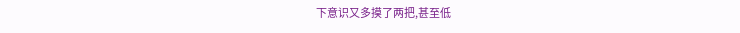下意识又多摸了两把,甚至低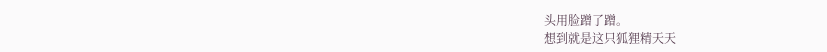头用脸蹭了蹭。
想到就是这只狐狸精天天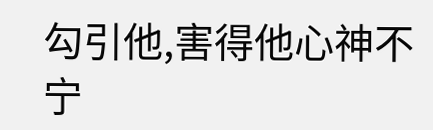勾引他,害得他心神不宁